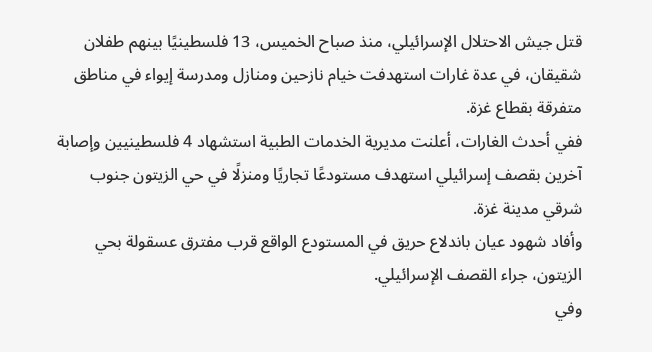قتل جيش الاحتلال الإسرائيلي، منذ صباح الخميس، 13 فلسطينيًا بينهم طفلان شقيقان، في عدة غارات استهدفت خيام نازحين ومنازل ومدرسة إيواء في مناطق متفرقة بقطاع غزة.
ففي أحدث الغارات، أعلنت مديرية الخدمات الطبية استشهاد 4 فلسطينيين وإصابة آخرين بقصف إسرائيلي استهدف مستودعًا تجاريًا ومنزلًا في حي الزيتون جنوب شرقي مدينة غزة.
وأفاد شهود عيان باندلاع حريق في المستودع الواقع قرب مفترق عسقولة بحي الزيتون، جراء القصف الإسرائيلي.
وفي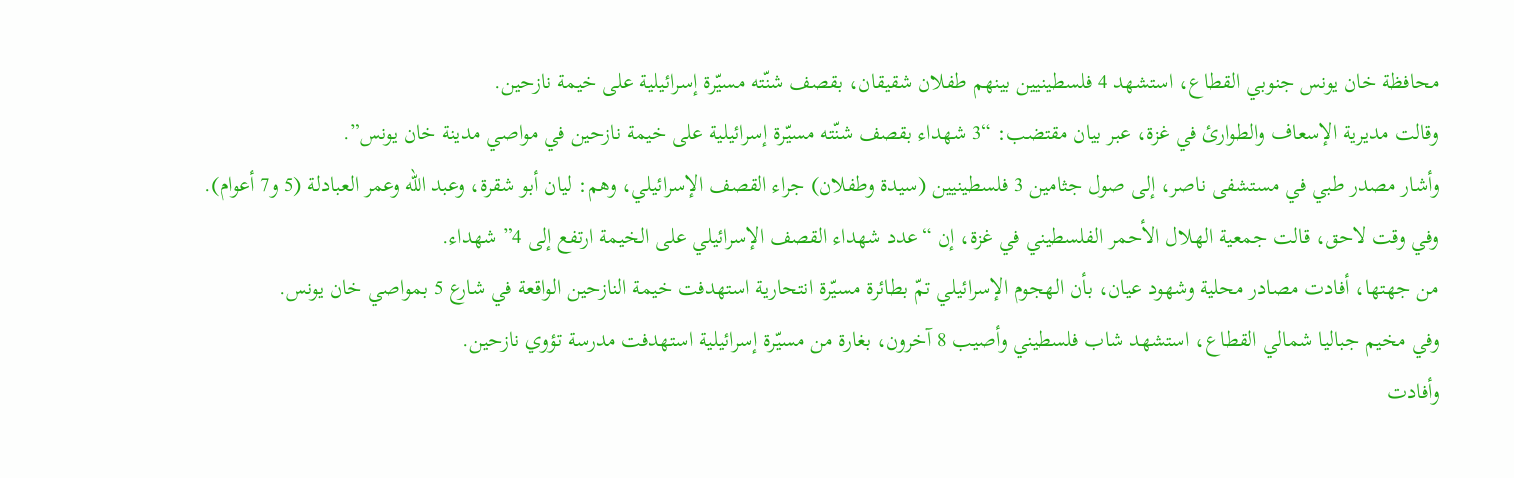محافظة خان يونس جنوبي القطاع، استشهد 4 فلسطينيين بينهم طفلان شقيقان، بقصف شنّته مسيّرة إسرائيلية على خيمة نازحين.
وقالت مديرية الإسعاف والطوارئ في غزة، عبر بيان مقتضب: “3 شهداء بقصف شنّته مسيّرة إسرائيلية على خيمة نازحين في مواصي مدينة خان يونس”.
وأشار مصدر طبي في مستشفى ناصر، إلى صول جثامين 3 فلسطينيين (سيدة وطفلان) جراء القصف الإسرائيلي، وهم: ليان أبو شقرة، وعبد الله وعمر العبادلة (5 و7 أعوام).
وفي وقت لاحق، قالت جمعية الهلال الأحمر الفلسطيني في غزة، إن “عدد شهداء القصف الإسرائيلي على الخيمة ارتفع إلى 4” شهداء.
من جهتها، أفادت مصادر محلية وشهود عيان، بأن الهجوم الإسرائيلي تمّ بطائرة مسيّرة انتحارية استهدفت خيمة النازحين الواقعة في شارع 5 بمواصي خان يونس.
وفي مخيم جباليا شمالي القطاع، استشهد شاب فلسطيني وأصيب 8 آخرون، بغارة من مسيّرة إسرائيلية استهدفت مدرسة تؤوي نازحين.
وأفادت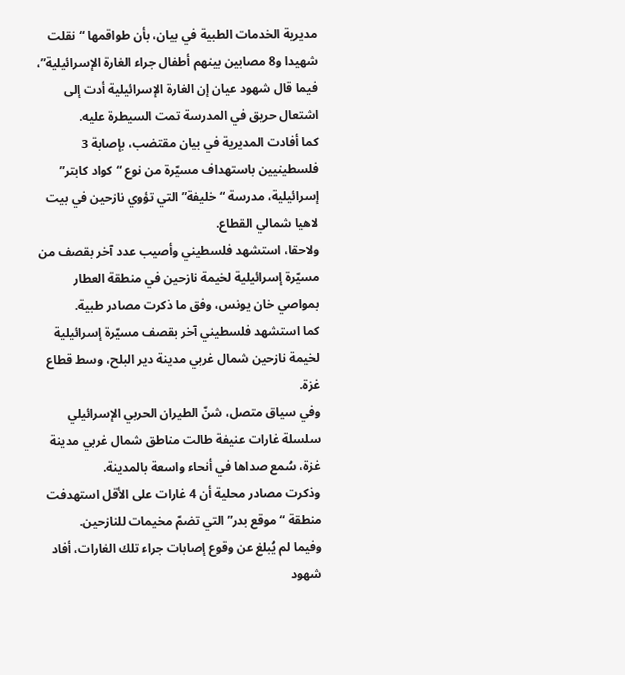مديرية الخدمات الطبية في بيان، بأن طواقمها “نقلت شهيدا و8 مصابين بينهم أطفال جراء الغارة الإسرائيلية”، فيما قال شهود عيان إن الغارة الإسرائيلية أدت إلى اشتعال حريق في المدرسة تمت السيطرة عليه.
كما أفادت المديرية في بيان مقتضب، بإصابة 3 فلسطينيين باستهداف مسيّرة من نوع “كواد كابتر” إسرائيلية، مدرسة “خليفة” التي تؤوي نازحين في بيت لاهيا شمالي القطاع.
ولاحقا، استشهد فلسطيني وأصيب عدد آخر بقصف من مسيّرة إسرائيلية لخيمة نازحين في منطقة العطار بمواصي خان يونس، وفق ما ذكرت مصادر طبية.
كما استشهد فلسطيني آخر بقصف مسيّرة إسرائيلية لخيمة نازحين شمال غربي مدينة دير البلح، وسط قطاع غزة.
وفي سياق متصل، شنّ الطيران الحربي الإسرائيلي سلسلة غارات عنيفة طالت مناطق شمال غربي مدينة غزة، سُمع صداها في أنحاء واسعة بالمدينة.
وذكرت مصادر محلية أن 4 غارات على الأقل استهدفت منطقة “موقع بدر” التي تضمّ مخيمات للنازحين.
وفيما لم يُبلغ عن وقوع إصابات جراء تلك الغارات، أفاد شهود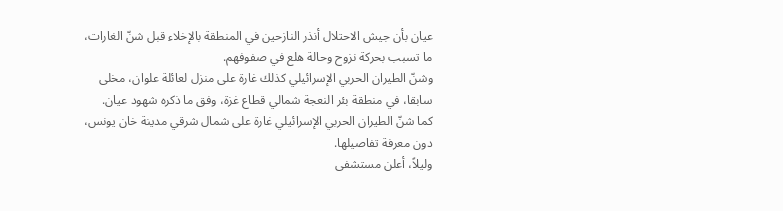عيان بأن جيش الاحتلال أنذر النازحين في المنطقة بالإخلاء قبل شنّ الغارات، ما تسبب بحركة نزوح وحالة هلع في صفوفهم.
وشنّ الطيران الحربي الإسرائيلي كذلك غارة على منزل لعائلة علوان، مخلى سابقا، في منطقة بئر النعجة شمالي قطاع غزة، وفق ما ذكره شهود عيان.
كما شنّ الطيران الحربي الإسرائيلي غارة على شمال شرقي مدينة خان يونس، دون معرفة تفاصيلها.
وليلاً، أعلن مستشفى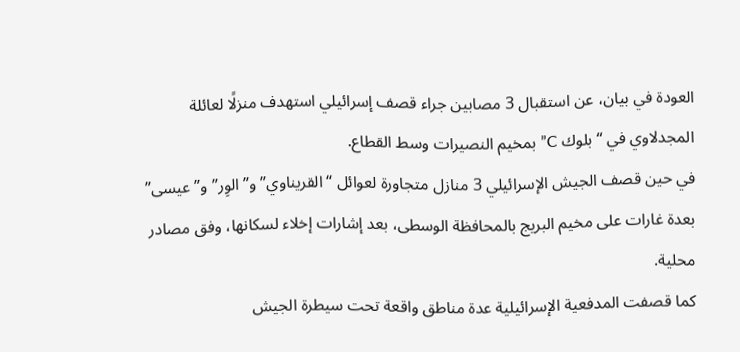العودة في بيان، عن استقبال 3 مصابين جراء قصف إسرائيلي استهدف منزلًا لعائلة المجدلاوي في “بلوك C” بمخيم النصيرات وسط القطاع.
في حين قصف الجيش الإسرائيلي 3 منازل متجاورة لعوائل “القريناوي” و”الوِر” و”عيسى” بعدة غارات على مخيم البريج بالمحافظة الوسطى، بعد إشارات إخلاء لسكانها، وفق مصادر محلية.
كما قصفت المدفعية الإسرائيلية عدة مناطق واقعة تحت سيطرة الجيش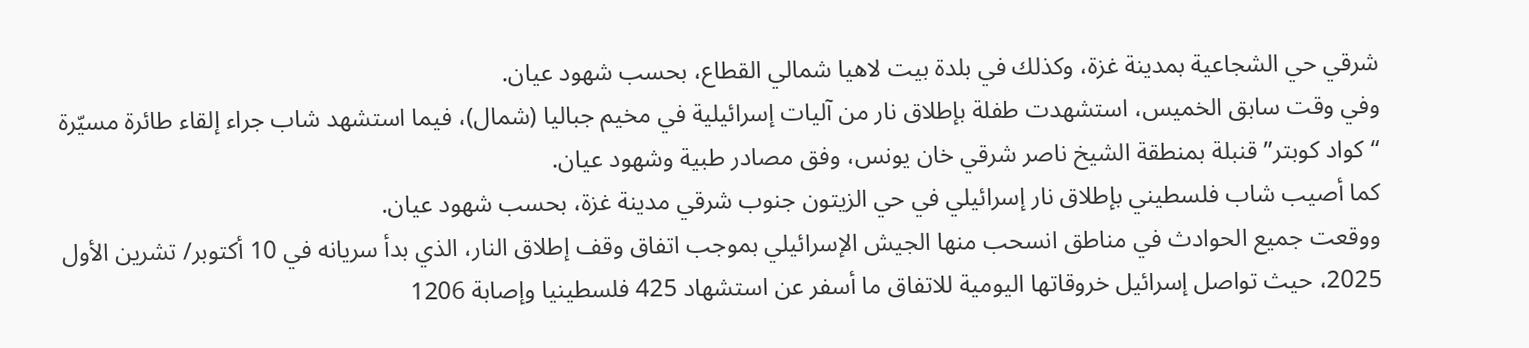شرقي حي الشجاعية بمدينة غزة، وكذلك في بلدة بيت لاهيا شمالي القطاع، بحسب شهود عيان.
وفي وقت سابق الخميس، استشهدت طفلة بإطلاق نار من آليات إسرائيلية في مخيم جباليا (شمال)، فيما استشهد شاب جراء إلقاء طائرة مسيّرة “كواد كوبتر” قنبلة بمنطقة الشيخ ناصر شرقي خان يونس، وفق مصادر طبية وشهود عيان.
كما أصيب شاب فلسطيني بإطلاق نار إسرائيلي في حي الزيتون جنوب شرقي مدينة غزة، بحسب شهود عيان.
ووقعت جميع الحوادث في مناطق انسحب منها الجيش الإسرائيلي بموجب اتفاق وقف إطلاق النار، الذي بدأ سريانه في 10 أكتوبر/ تشرين الأول 2025، حيث تواصل إسرائيل خروقاتها اليومية للاتفاق ما أسفر عن استشهاد 425 فلسطينيا وإصابة 1206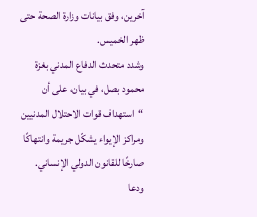آخرين، وفق بيانات وزارة الصحة حتى ظهر الخميس.
وشدد متحدث الدفاع المدني بغزة محمود بصل، في بيان، على أن “استهداف قوات الاحتلال المدنيين ومراكز الإيواء يشكّل جريمة وانتهاكًا صارخًا للقانون الدولي الإنساني.
ودعا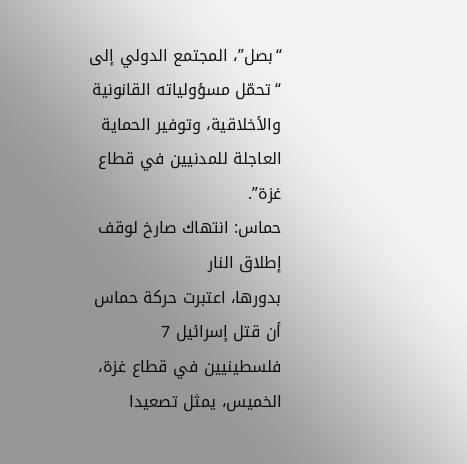“بصل”، المجتمع الدولي إلى “تحمّل مسؤولياته القانونية والأخلاقية، وتوفير الحماية العاجلة للمدنيين في قطاع غزة”.
حماس: انتهاك صارخ لوقف إطلاق النار
بدورها، اعتبرت حركة حماس أن قتل إسرائيل 7 فلسطينيين في قطاع غزة، الخميس، يمثل تصعيدا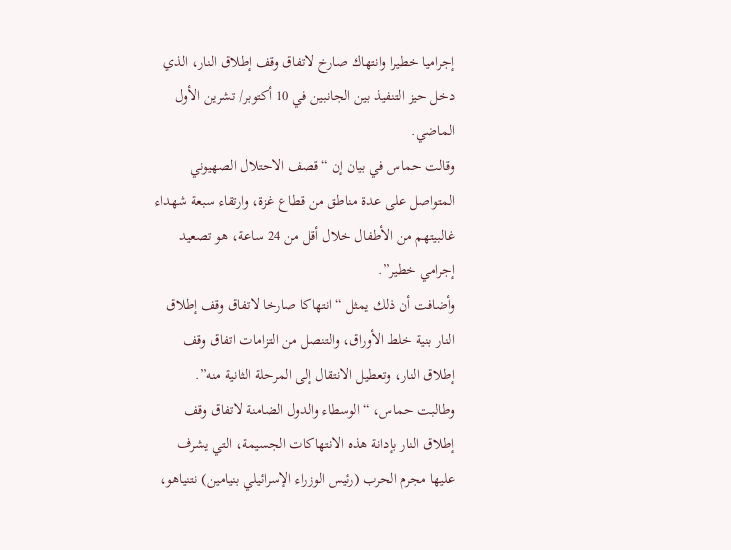إجراميا خطيرا وانتهاك صارخ لاتفاق وقف إطلاق النار، الذي دخل حيز التنفيذ بين الجانبين في 10 أكتوبر/ تشرين الأول الماضي.
وقالت حماس في بيان إن “قصف الاحتلال الصهيوني المتواصل على عدة مناطق من قطاع غزة، وارتقاء سبعة شهداء غالبيتهم من الأطفال خلال أقل من 24 ساعة، هو تصعيد إجرامي خطير”.
وأضافت أن ذلك يمثل “انتهاكا صارخا لاتفاق وقف إطلاق النار بنية خلط الأوراق، والتنصل من التزامات اتفاق وقف إطلاق النار، وتعطيل الانتقال إلى المرحلة الثانية منه”.
وطالبت حماس، “الوسطاء والدول الضامنة لاتفاق وقف إطلاق النار بإدانة هذه الانتهاكات الجسيمة، التي يشرف عليها مجرم الحرب (رئيس الوزراء الإسرائيلي بنيامين) نتنياهو،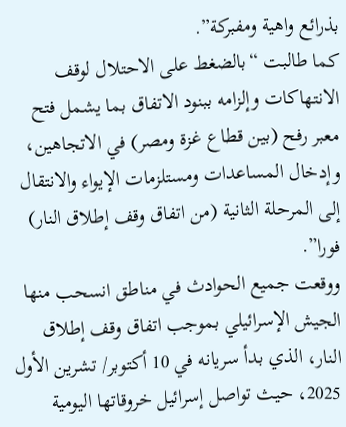بذرائع واهية ومفبركة”.
كما طالبت “بالضغط على الاحتلال لوقف الانتهاكات وإلزامه ببنود الاتفاق بما يشمل فتح معبر رفح (بين قطاع غزة ومصر) في الاتجاهين، وإدخال المساعدات ومستلزمات الإيواء والانتقال إلى المرحلة الثانية (من اتفاق وقف إطلاق النار) فورا”.
ووقعت جميع الحوادث في مناطق انسحب منها الجيش الإسرائيلي بموجب اتفاق وقف إطلاق النار، الذي بدأ سريانه في 10 أكتوبر/ تشرين الأول 2025، حيث تواصل إسرائيل خروقاتها اليومية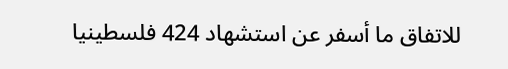للاتفاق ما أسفر عن استشهاد 424 فلسطينيا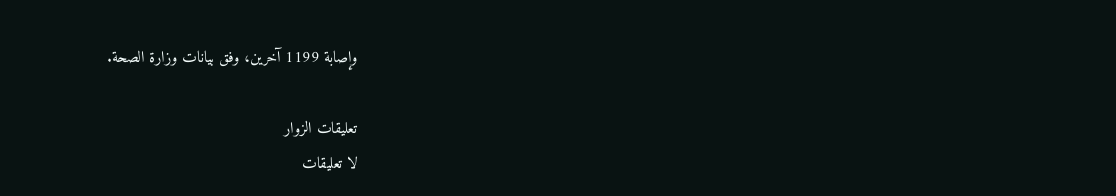وإصابة 1199 آخرين، وفق بيانات وزارة الصحة.

تعليقات الزوار
لا تعليقات